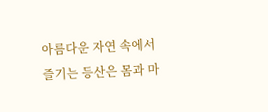아름다운 자연 속에서 즐기는 등산은 몸과 마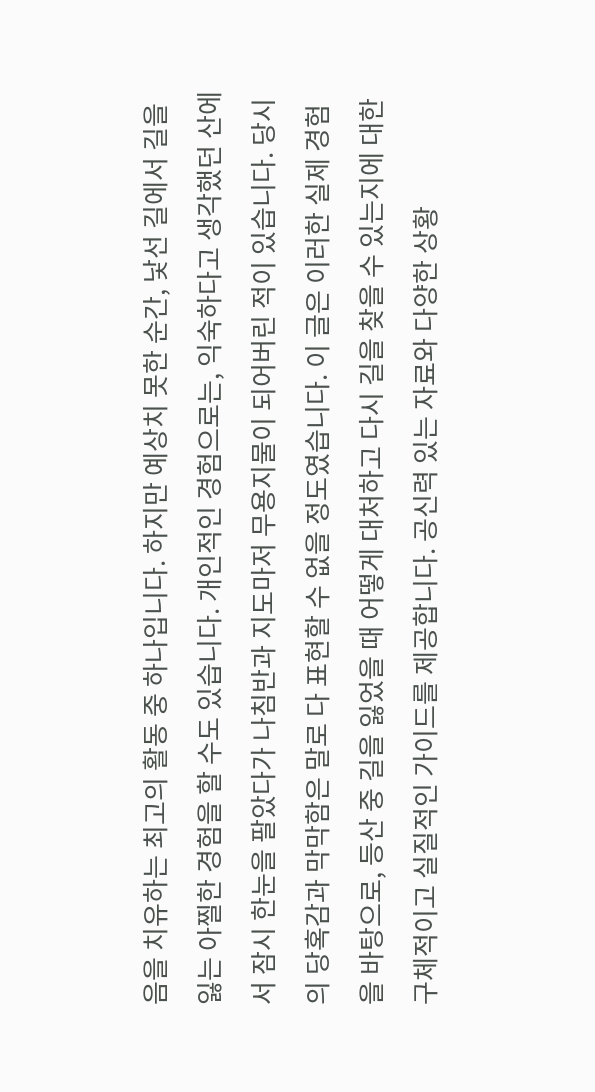음을 치유하는 최고의 활동 중 하나입니다. 하지만 예상치 못한 순간, 낯선 길에서 길을 잃는 아찔한 경험을 할 수도 있습니다. 개인적인 경험으로는, 익숙하다고 생각했던 산에서 잠시 한눈을 팔았다가 나침반과 지도마저 무용지물이 되어버린 적이 있습니다. 당시의 당혹감과 막막함은 말로 다 표현할 수 없을 정도였습니다. 이 글은 이러한 실제 경험을 바탕으로, 등산 중 길을 잃었을 때 어떻게 대처하고 다시 길을 찾을 수 있는지에 대한 구체적이고 실질적인 가이드를 제공합니다. 공신력 있는 자료와 다양한 상황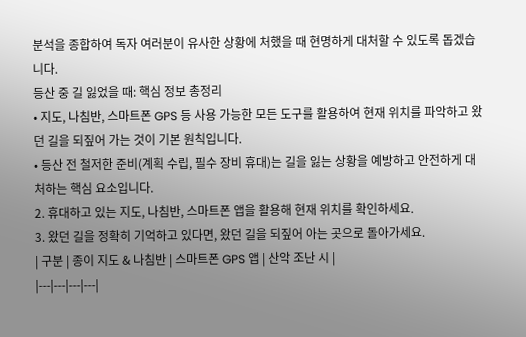분석을 종합하여 독자 여러분이 유사한 상황에 처했을 때 현명하게 대처할 수 있도록 돕겠습니다.
등산 중 길 잃었을 때: 핵심 정보 총정리
• 지도, 나침반, 스마트폰 GPS 등 사용 가능한 모든 도구를 활용하여 현재 위치를 파악하고 왔던 길을 되짚어 가는 것이 기본 원칙입니다.
• 등산 전 철저한 준비(계획 수립, 필수 장비 휴대)는 길을 잃는 상황을 예방하고 안전하게 대처하는 핵심 요소입니다.
2. 휴대하고 있는 지도, 나침반, 스마트폰 앱을 활용해 현재 위치를 확인하세요.
3. 왔던 길을 정확히 기억하고 있다면, 왔던 길을 되짚어 아는 곳으로 돌아가세요.
| 구분 | 종이 지도 & 나침반 | 스마트폰 GPS 앱 | 산악 조난 시 |
|---|---|---|---|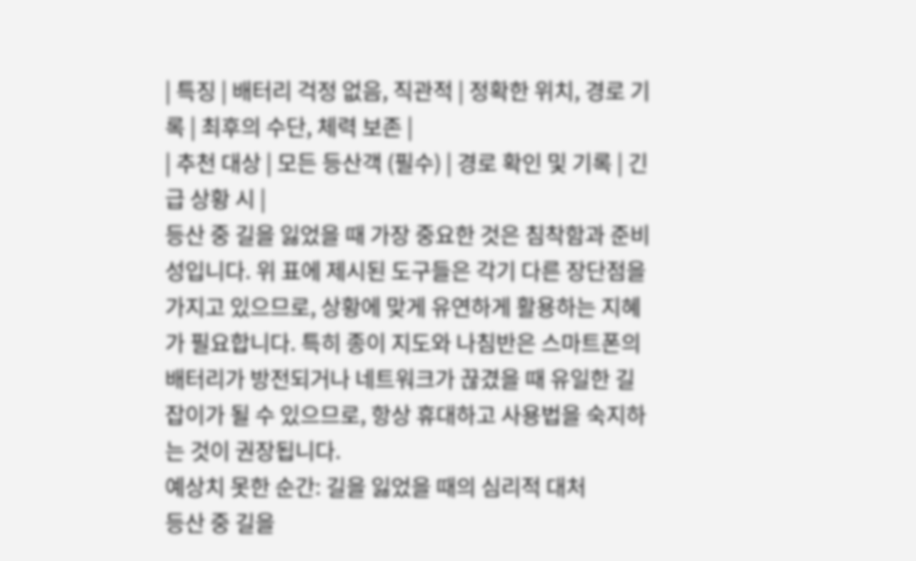| 특징 | 배터리 걱정 없음, 직관적 | 정확한 위치, 경로 기록 | 최후의 수단, 체력 보존 |
| 추천 대상 | 모든 등산객 (필수) | 경로 확인 및 기록 | 긴급 상황 시 |
등산 중 길을 잃었을 때 가장 중요한 것은 침착함과 준비성입니다. 위 표에 제시된 도구들은 각기 다른 장단점을 가지고 있으므로, 상황에 맞게 유연하게 활용하는 지혜가 필요합니다. 특히 종이 지도와 나침반은 스마트폰의 배터리가 방전되거나 네트워크가 끊겼을 때 유일한 길잡이가 될 수 있으므로, 항상 휴대하고 사용법을 숙지하는 것이 권장됩니다.
예상치 못한 순간: 길을 잃었을 때의 심리적 대처
등산 중 길을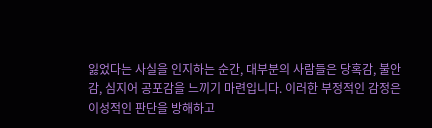잃었다는 사실을 인지하는 순간, 대부분의 사람들은 당혹감, 불안감, 심지어 공포감을 느끼기 마련입니다. 이러한 부정적인 감정은 이성적인 판단을 방해하고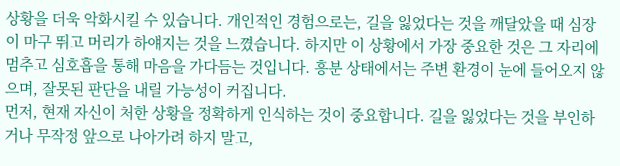상황을 더욱 악화시킬 수 있습니다. 개인적인 경험으로는, 길을 잃었다는 것을 깨달았을 때 심장이 마구 뛰고 머리가 하얘지는 것을 느꼈습니다. 하지만 이 상황에서 가장 중요한 것은 그 자리에 멈추고 심호흡을 통해 마음을 가다듬는 것입니다. 흥분 상태에서는 주변 환경이 눈에 들어오지 않으며, 잘못된 판단을 내릴 가능성이 커집니다.
먼저, 현재 자신이 처한 상황을 정확하게 인식하는 것이 중요합니다. 길을 잃었다는 것을 부인하거나 무작정 앞으로 나아가려 하지 말고,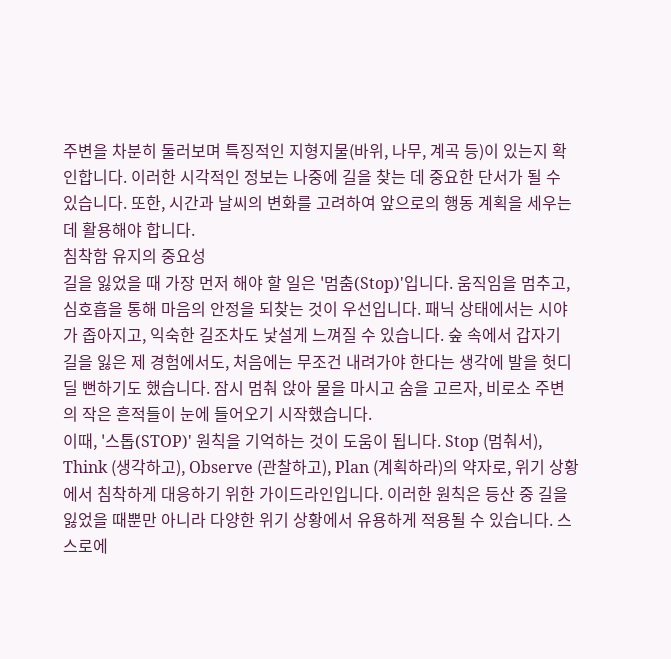주변을 차분히 둘러보며 특징적인 지형지물(바위, 나무, 계곡 등)이 있는지 확인합니다. 이러한 시각적인 정보는 나중에 길을 찾는 데 중요한 단서가 될 수 있습니다. 또한, 시간과 날씨의 변화를 고려하여 앞으로의 행동 계획을 세우는 데 활용해야 합니다.
침착함 유지의 중요성
길을 잃었을 때 가장 먼저 해야 할 일은 '멈춤(Stop)'입니다. 움직임을 멈추고, 심호흡을 통해 마음의 안정을 되찾는 것이 우선입니다. 패닉 상태에서는 시야가 좁아지고, 익숙한 길조차도 낯설게 느껴질 수 있습니다. 숲 속에서 갑자기 길을 잃은 제 경험에서도, 처음에는 무조건 내려가야 한다는 생각에 발을 헛디딜 뻔하기도 했습니다. 잠시 멈춰 앉아 물을 마시고 숨을 고르자, 비로소 주변의 작은 흔적들이 눈에 들어오기 시작했습니다.
이때, '스톱(STOP)' 원칙을 기억하는 것이 도움이 됩니다. Stop (멈춰서), Think (생각하고), Observe (관찰하고), Plan (계획하라)의 약자로, 위기 상황에서 침착하게 대응하기 위한 가이드라인입니다. 이러한 원칙은 등산 중 길을 잃었을 때뿐만 아니라 다양한 위기 상황에서 유용하게 적용될 수 있습니다. 스스로에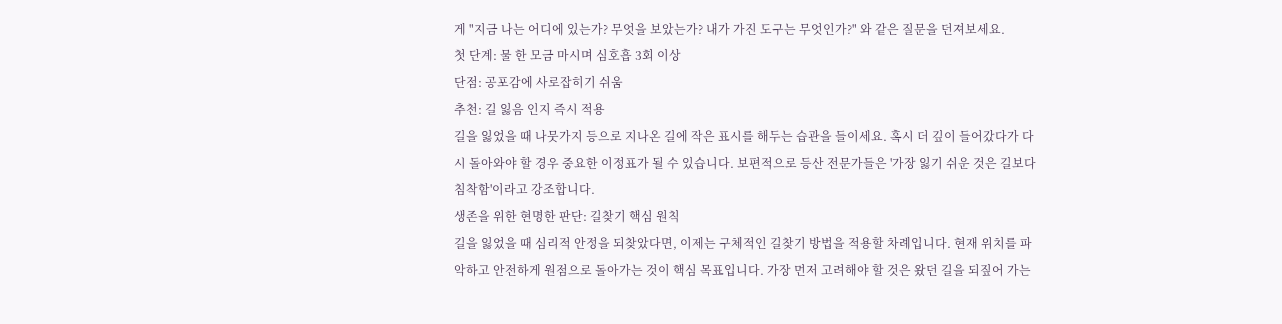게 "지금 나는 어디에 있는가? 무엇을 보았는가? 내가 가진 도구는 무엇인가?" 와 같은 질문을 던져보세요.
첫 단계: 물 한 모금 마시며 심호흡 3회 이상
단점: 공포감에 사로잡히기 쉬움
추천: 길 잃음 인지 즉시 적용
길을 잃었을 때 나뭇가지 등으로 지나온 길에 작은 표시를 해두는 습관을 들이세요. 혹시 더 깊이 들어갔다가 다시 돌아와야 할 경우 중요한 이정표가 될 수 있습니다. 보편적으로 등산 전문가들은 '가장 잃기 쉬운 것은 길보다 침착함'이라고 강조합니다.
생존을 위한 현명한 판단: 길찾기 핵심 원칙
길을 잃었을 때 심리적 안정을 되찾았다면, 이제는 구체적인 길찾기 방법을 적용할 차례입니다. 현재 위치를 파악하고 안전하게 원점으로 돌아가는 것이 핵심 목표입니다. 가장 먼저 고려해야 할 것은 왔던 길을 되짚어 가는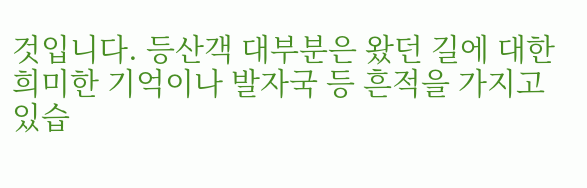것입니다. 등산객 대부분은 왔던 길에 대한 희미한 기억이나 발자국 등 흔적을 가지고 있습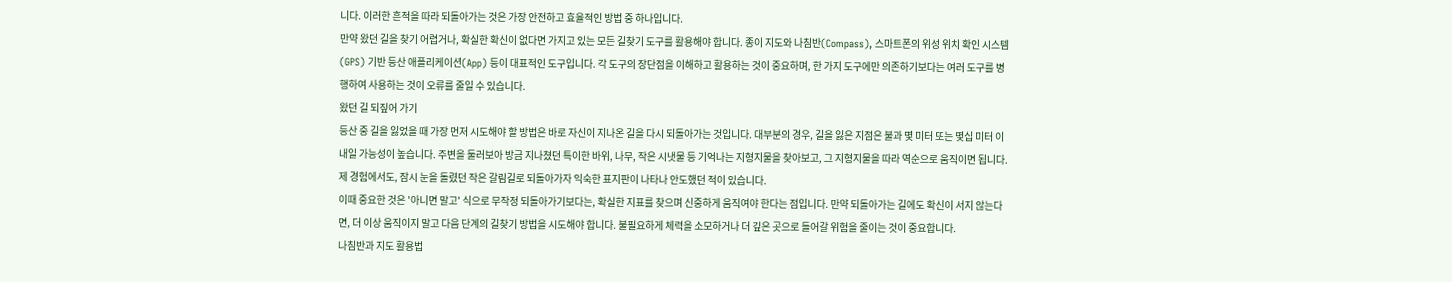니다. 이러한 흔적을 따라 되돌아가는 것은 가장 안전하고 효율적인 방법 중 하나입니다.
만약 왔던 길을 찾기 어렵거나, 확실한 확신이 없다면 가지고 있는 모든 길찾기 도구를 활용해야 합니다. 종이 지도와 나침반(Compass), 스마트폰의 위성 위치 확인 시스템(GPS) 기반 등산 애플리케이션(App) 등이 대표적인 도구입니다. 각 도구의 장단점을 이해하고 활용하는 것이 중요하며, 한 가지 도구에만 의존하기보다는 여러 도구를 병행하여 사용하는 것이 오류를 줄일 수 있습니다.
왔던 길 되짚어 가기
등산 중 길을 잃었을 때 가장 먼저 시도해야 할 방법은 바로 자신이 지나온 길을 다시 되돌아가는 것입니다. 대부분의 경우, 길을 잃은 지점은 불과 몇 미터 또는 몇십 미터 이내일 가능성이 높습니다. 주변을 둘러보아 방금 지나쳤던 특이한 바위, 나무, 작은 시냇물 등 기억나는 지형지물을 찾아보고, 그 지형지물을 따라 역순으로 움직이면 됩니다. 제 경험에서도, 잠시 눈을 돌렸던 작은 갈림길로 되돌아가자 익숙한 표지판이 나타나 안도했던 적이 있습니다.
이때 중요한 것은 '아니면 말고' 식으로 무작정 되돌아가기보다는, 확실한 지표를 찾으며 신중하게 움직여야 한다는 점입니다. 만약 되돌아가는 길에도 확신이 서지 않는다면, 더 이상 움직이지 말고 다음 단계의 길찾기 방법을 시도해야 합니다. 불필요하게 체력을 소모하거나 더 깊은 곳으로 들어갈 위험을 줄이는 것이 중요합니다.
나침반과 지도 활용법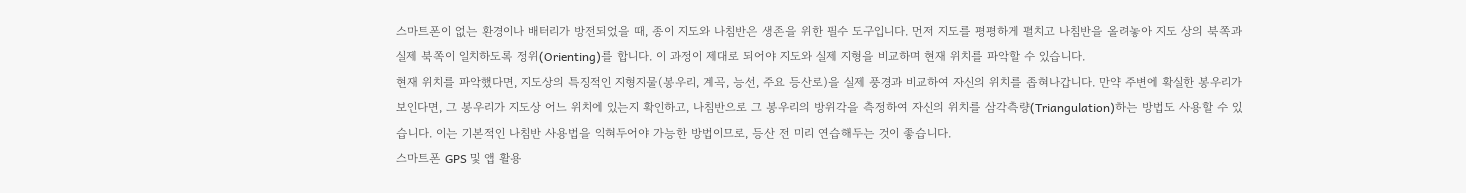스마트폰이 없는 환경이나 배터리가 방전되었을 때, 종이 지도와 나침반은 생존을 위한 필수 도구입니다. 먼저 지도를 평평하게 펼치고 나침반을 올려놓아 지도 상의 북쪽과 실제 북쪽이 일치하도록 정위(Orienting)를 합니다. 이 과정이 제대로 되어야 지도와 실제 지형을 비교하며 현재 위치를 파악할 수 있습니다.
현재 위치를 파악했다면, 지도상의 특징적인 지형지물(봉우리, 계곡, 능선, 주요 등산로)을 실제 풍경과 비교하여 자신의 위치를 좁혀나갑니다. 만약 주변에 확실한 봉우리가 보인다면, 그 봉우리가 지도상 어느 위치에 있는지 확인하고, 나침반으로 그 봉우리의 방위각을 측정하여 자신의 위치를 삼각측량(Triangulation)하는 방법도 사용할 수 있습니다. 이는 기본적인 나침반 사용법을 익혀두어야 가능한 방법이므로, 등산 전 미리 연습해두는 것이 좋습니다.
스마트폰 GPS 및 앱 활용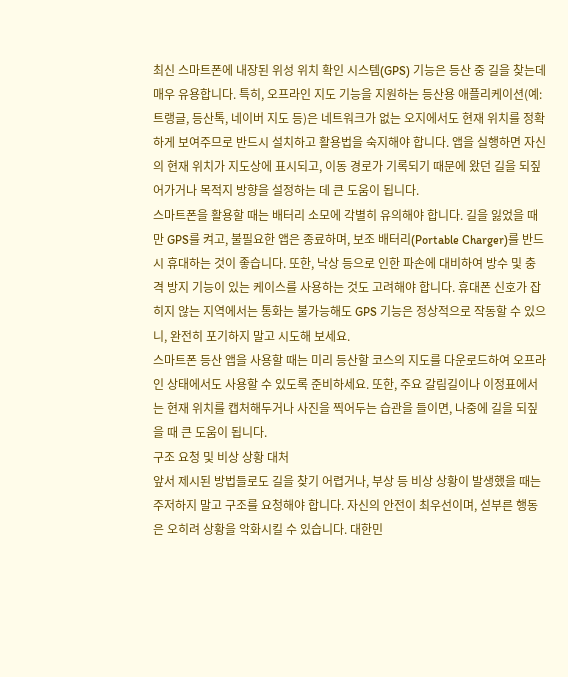최신 스마트폰에 내장된 위성 위치 확인 시스템(GPS) 기능은 등산 중 길을 찾는데 매우 유용합니다. 특히, 오프라인 지도 기능을 지원하는 등산용 애플리케이션(예: 트랭글, 등산톡, 네이버 지도 등)은 네트워크가 없는 오지에서도 현재 위치를 정확하게 보여주므로 반드시 설치하고 활용법을 숙지해야 합니다. 앱을 실행하면 자신의 현재 위치가 지도상에 표시되고, 이동 경로가 기록되기 때문에 왔던 길을 되짚어가거나 목적지 방향을 설정하는 데 큰 도움이 됩니다.
스마트폰을 활용할 때는 배터리 소모에 각별히 유의해야 합니다. 길을 잃었을 때만 GPS를 켜고, 불필요한 앱은 종료하며, 보조 배터리(Portable Charger)를 반드시 휴대하는 것이 좋습니다. 또한, 낙상 등으로 인한 파손에 대비하여 방수 및 충격 방지 기능이 있는 케이스를 사용하는 것도 고려해야 합니다. 휴대폰 신호가 잡히지 않는 지역에서는 통화는 불가능해도 GPS 기능은 정상적으로 작동할 수 있으니, 완전히 포기하지 말고 시도해 보세요.
스마트폰 등산 앱을 사용할 때는 미리 등산할 코스의 지도를 다운로드하여 오프라인 상태에서도 사용할 수 있도록 준비하세요. 또한, 주요 갈림길이나 이정표에서는 현재 위치를 캡처해두거나 사진을 찍어두는 습관을 들이면, 나중에 길을 되짚을 때 큰 도움이 됩니다.
구조 요청 및 비상 상황 대처
앞서 제시된 방법들로도 길을 찾기 어렵거나, 부상 등 비상 상황이 발생했을 때는 주저하지 말고 구조를 요청해야 합니다. 자신의 안전이 최우선이며, 섣부른 행동은 오히려 상황을 악화시킬 수 있습니다. 대한민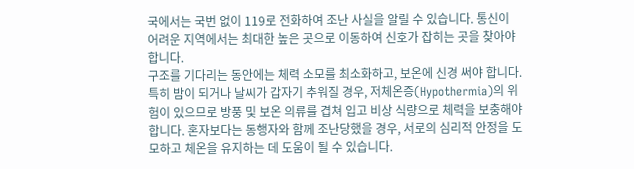국에서는 국번 없이 119로 전화하여 조난 사실을 알릴 수 있습니다. 통신이 어려운 지역에서는 최대한 높은 곳으로 이동하여 신호가 잡히는 곳을 찾아야 합니다.
구조를 기다리는 동안에는 체력 소모를 최소화하고, 보온에 신경 써야 합니다. 특히 밤이 되거나 날씨가 갑자기 추워질 경우, 저체온증(Hypothermia)의 위험이 있으므로 방풍 및 보온 의류를 겹쳐 입고 비상 식량으로 체력을 보충해야 합니다. 혼자보다는 동행자와 함께 조난당했을 경우, 서로의 심리적 안정을 도모하고 체온을 유지하는 데 도움이 될 수 있습니다.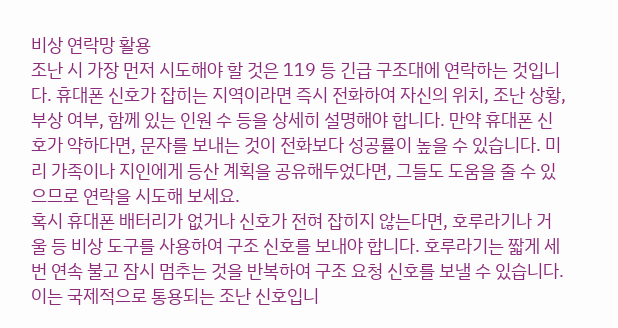비상 연락망 활용
조난 시 가장 먼저 시도해야 할 것은 119 등 긴급 구조대에 연락하는 것입니다. 휴대폰 신호가 잡히는 지역이라면 즉시 전화하여 자신의 위치, 조난 상황, 부상 여부, 함께 있는 인원 수 등을 상세히 설명해야 합니다. 만약 휴대폰 신호가 약하다면, 문자를 보내는 것이 전화보다 성공률이 높을 수 있습니다. 미리 가족이나 지인에게 등산 계획을 공유해두었다면, 그들도 도움을 줄 수 있으므로 연락을 시도해 보세요.
혹시 휴대폰 배터리가 없거나 신호가 전혀 잡히지 않는다면, 호루라기나 거울 등 비상 도구를 사용하여 구조 신호를 보내야 합니다. 호루라기는 짧게 세 번 연속 불고 잠시 멈추는 것을 반복하여 구조 요청 신호를 보낼 수 있습니다. 이는 국제적으로 통용되는 조난 신호입니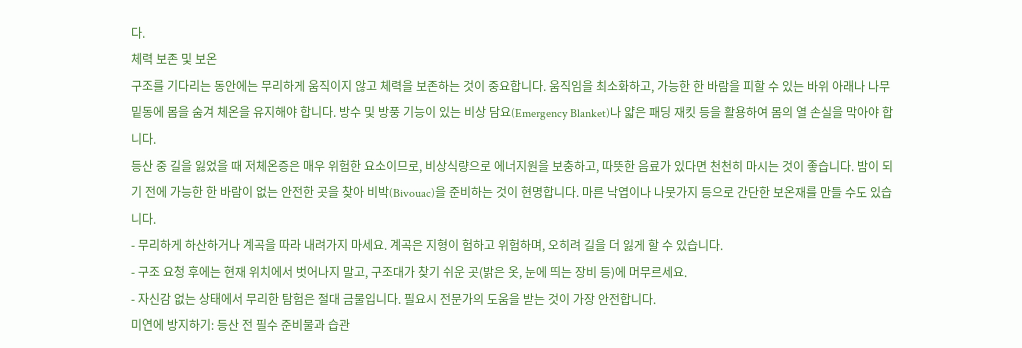다.
체력 보존 및 보온
구조를 기다리는 동안에는 무리하게 움직이지 않고 체력을 보존하는 것이 중요합니다. 움직임을 최소화하고, 가능한 한 바람을 피할 수 있는 바위 아래나 나무 밑동에 몸을 숨겨 체온을 유지해야 합니다. 방수 및 방풍 기능이 있는 비상 담요(Emergency Blanket)나 얇은 패딩 재킷 등을 활용하여 몸의 열 손실을 막아야 합니다.
등산 중 길을 잃었을 때 저체온증은 매우 위험한 요소이므로, 비상식량으로 에너지원을 보충하고, 따뜻한 음료가 있다면 천천히 마시는 것이 좋습니다. 밤이 되기 전에 가능한 한 바람이 없는 안전한 곳을 찾아 비박(Bivouac)을 준비하는 것이 현명합니다. 마른 낙엽이나 나뭇가지 등으로 간단한 보온재를 만들 수도 있습니다.
- 무리하게 하산하거나 계곡을 따라 내려가지 마세요. 계곡은 지형이 험하고 위험하며, 오히려 길을 더 잃게 할 수 있습니다.
- 구조 요청 후에는 현재 위치에서 벗어나지 말고, 구조대가 찾기 쉬운 곳(밝은 옷, 눈에 띄는 장비 등)에 머무르세요.
- 자신감 없는 상태에서 무리한 탐험은 절대 금물입니다. 필요시 전문가의 도움을 받는 것이 가장 안전합니다.
미연에 방지하기: 등산 전 필수 준비물과 습관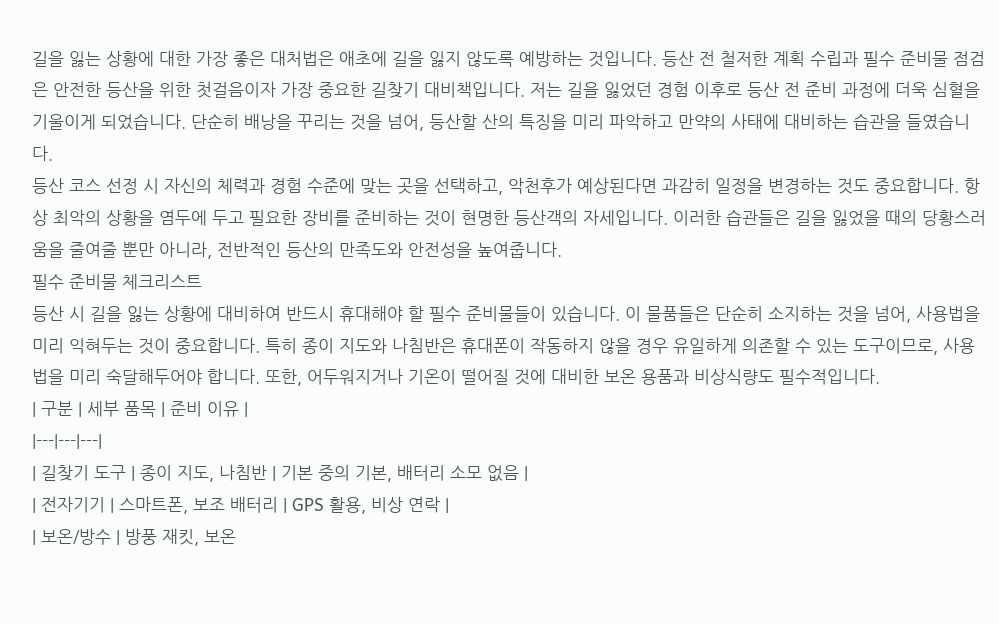길을 잃는 상황에 대한 가장 좋은 대처법은 애초에 길을 잃지 않도록 예방하는 것입니다. 등산 전 철저한 계획 수립과 필수 준비물 점검은 안전한 등산을 위한 첫걸음이자 가장 중요한 길찾기 대비책입니다. 저는 길을 잃었던 경험 이후로 등산 전 준비 과정에 더욱 심혈을 기울이게 되었습니다. 단순히 배낭을 꾸리는 것을 넘어, 등산할 산의 특징을 미리 파악하고 만약의 사태에 대비하는 습관을 들였습니다.
등산 코스 선정 시 자신의 체력과 경험 수준에 맞는 곳을 선택하고, 악천후가 예상된다면 과감히 일정을 변경하는 것도 중요합니다. 항상 최악의 상황을 염두에 두고 필요한 장비를 준비하는 것이 현명한 등산객의 자세입니다. 이러한 습관들은 길을 잃었을 때의 당황스러움을 줄여줄 뿐만 아니라, 전반적인 등산의 만족도와 안전성을 높여줍니다.
필수 준비물 체크리스트
등산 시 길을 잃는 상황에 대비하여 반드시 휴대해야 할 필수 준비물들이 있습니다. 이 물품들은 단순히 소지하는 것을 넘어, 사용법을 미리 익혀두는 것이 중요합니다. 특히 종이 지도와 나침반은 휴대폰이 작동하지 않을 경우 유일하게 의존할 수 있는 도구이므로, 사용법을 미리 숙달해두어야 합니다. 또한, 어두워지거나 기온이 떨어질 것에 대비한 보온 용품과 비상식량도 필수적입니다.
| 구분 | 세부 품목 | 준비 이유 |
|---|---|---|
| 길찾기 도구 | 종이 지도, 나침반 | 기본 중의 기본, 배터리 소모 없음 |
| 전자기기 | 스마트폰, 보조 배터리 | GPS 활용, 비상 연락 |
| 보온/방수 | 방풍 재킷, 보온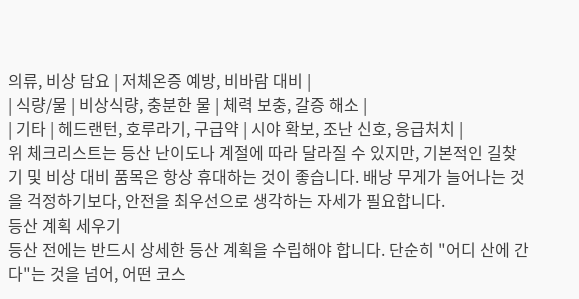의류, 비상 담요 | 저체온증 예방, 비바람 대비 |
| 식량/물 | 비상식량, 충분한 물 | 체력 보충, 갈증 해소 |
| 기타 | 헤드랜턴, 호루라기, 구급약 | 시야 확보, 조난 신호, 응급처치 |
위 체크리스트는 등산 난이도나 계절에 따라 달라질 수 있지만, 기본적인 길찾기 및 비상 대비 품목은 항상 휴대하는 것이 좋습니다. 배낭 무게가 늘어나는 것을 걱정하기보다, 안전을 최우선으로 생각하는 자세가 필요합니다.
등산 계획 세우기
등산 전에는 반드시 상세한 등산 계획을 수립해야 합니다. 단순히 "어디 산에 간다"는 것을 넘어, 어떤 코스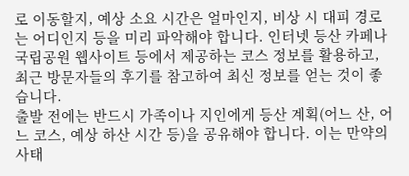로 이동할지, 예상 소요 시간은 얼마인지, 비상 시 대피 경로는 어디인지 등을 미리 파악해야 합니다. 인터넷 등산 카페나 국립공원 웹사이트 등에서 제공하는 코스 정보를 활용하고, 최근 방문자들의 후기를 참고하여 최신 정보를 얻는 것이 좋습니다.
출발 전에는 반드시 가족이나 지인에게 등산 계획(어느 산, 어느 코스, 예상 하산 시간 등)을 공유해야 합니다. 이는 만약의 사태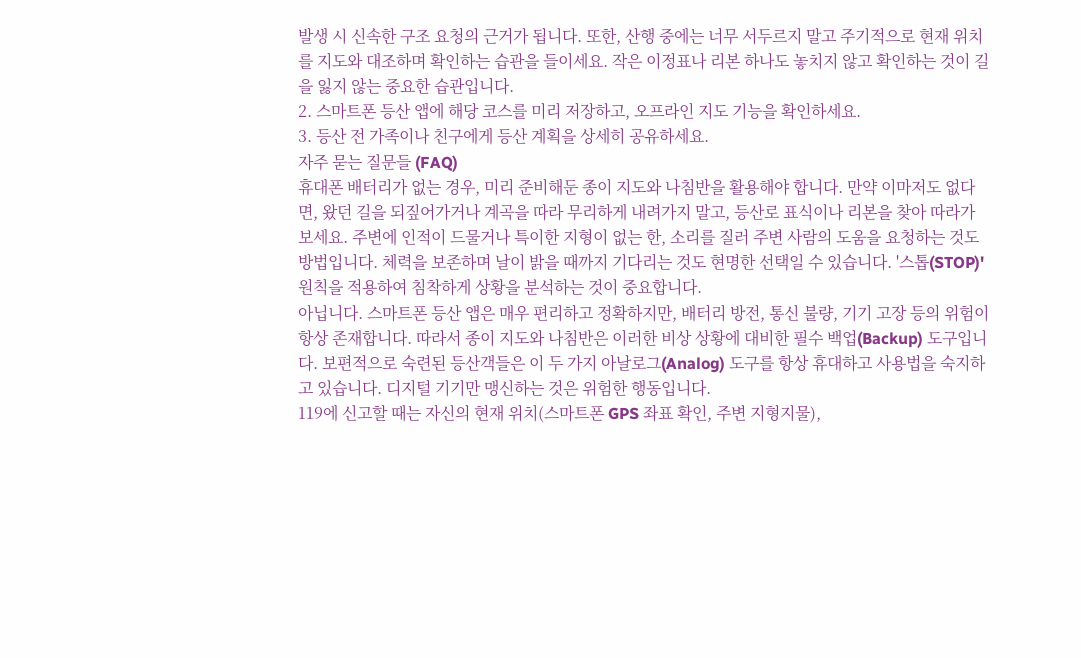발생 시 신속한 구조 요청의 근거가 됩니다. 또한, 산행 중에는 너무 서두르지 말고 주기적으로 현재 위치를 지도와 대조하며 확인하는 습관을 들이세요. 작은 이정표나 리본 하나도 놓치지 않고 확인하는 것이 길을 잃지 않는 중요한 습관입니다.
2. 스마트폰 등산 앱에 해당 코스를 미리 저장하고, 오프라인 지도 기능을 확인하세요.
3. 등산 전 가족이나 친구에게 등산 계획을 상세히 공유하세요.
자주 묻는 질문들 (FAQ)
휴대폰 배터리가 없는 경우, 미리 준비해둔 종이 지도와 나침반을 활용해야 합니다. 만약 이마저도 없다면, 왔던 길을 되짚어가거나 계곡을 따라 무리하게 내려가지 말고, 등산로 표식이나 리본을 찾아 따라가 보세요. 주변에 인적이 드물거나 특이한 지형이 없는 한, 소리를 질러 주변 사람의 도움을 요청하는 것도 방법입니다. 체력을 보존하며 날이 밝을 때까지 기다리는 것도 현명한 선택일 수 있습니다. '스톱(STOP)' 원칙을 적용하여 침착하게 상황을 분석하는 것이 중요합니다.
아닙니다. 스마트폰 등산 앱은 매우 편리하고 정확하지만, 배터리 방전, 통신 불량, 기기 고장 등의 위험이 항상 존재합니다. 따라서 종이 지도와 나침반은 이러한 비상 상황에 대비한 필수 백업(Backup) 도구입니다. 보편적으로 숙련된 등산객들은 이 두 가지 아날로그(Analog) 도구를 항상 휴대하고 사용법을 숙지하고 있습니다. 디지털 기기만 맹신하는 것은 위험한 행동입니다.
119에 신고할 때는 자신의 현재 위치(스마트폰 GPS 좌표 확인, 주변 지형지물),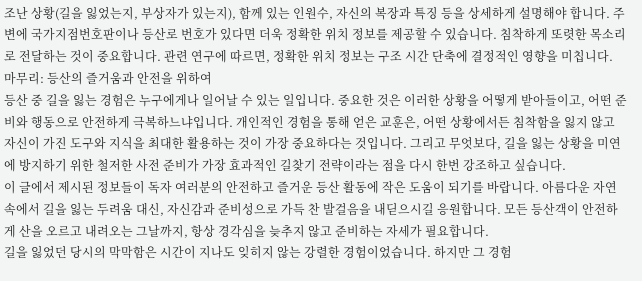조난 상황(길을 잃었는지, 부상자가 있는지), 함께 있는 인원수, 자신의 복장과 특징 등을 상세하게 설명해야 합니다. 주변에 국가지점번호판이나 등산로 번호가 있다면 더욱 정확한 위치 정보를 제공할 수 있습니다. 침착하게 또렷한 목소리로 전달하는 것이 중요합니다. 관련 연구에 따르면, 정확한 위치 정보는 구조 시간 단축에 결정적인 영향을 미칩니다.
마무리: 등산의 즐거움과 안전을 위하여
등산 중 길을 잃는 경험은 누구에게나 일어날 수 있는 일입니다. 중요한 것은 이러한 상황을 어떻게 받아들이고, 어떤 준비와 행동으로 안전하게 극복하느냐입니다. 개인적인 경험을 통해 얻은 교훈은, 어떤 상황에서든 침착함을 잃지 않고 자신이 가진 도구와 지식을 최대한 활용하는 것이 가장 중요하다는 것입니다. 그리고 무엇보다, 길을 잃는 상황을 미연에 방지하기 위한 철저한 사전 준비가 가장 효과적인 길찾기 전략이라는 점을 다시 한번 강조하고 싶습니다.
이 글에서 제시된 정보들이 독자 여러분의 안전하고 즐거운 등산 활동에 작은 도움이 되기를 바랍니다. 아름다운 자연 속에서 길을 잃는 두려움 대신, 자신감과 준비성으로 가득 찬 발걸음을 내딛으시길 응원합니다. 모든 등산객이 안전하게 산을 오르고 내려오는 그날까지, 항상 경각심을 늦추지 않고 준비하는 자세가 필요합니다.
길을 잃었던 당시의 막막함은 시간이 지나도 잊히지 않는 강렬한 경험이었습니다. 하지만 그 경험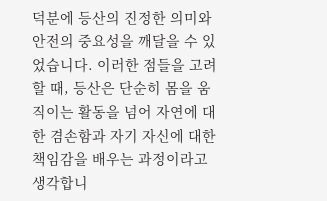덕분에 등산의 진정한 의미와 안전의 중요성을 깨달을 수 있었습니다. 이러한 점들을 고려할 때, 등산은 단순히 몸을 움직이는 활동을 넘어 자연에 대한 겸손함과 자기 자신에 대한 책임감을 배우는 과정이라고 생각합니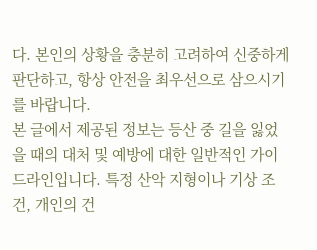다. 본인의 상황을 충분히 고려하여 신중하게 판단하고, 항상 안전을 최우선으로 삼으시기를 바랍니다.
본 글에서 제공된 정보는 등산 중 길을 잃었을 때의 대처 및 예방에 대한 일반적인 가이드라인입니다. 특정 산악 지형이나 기상 조건, 개인의 건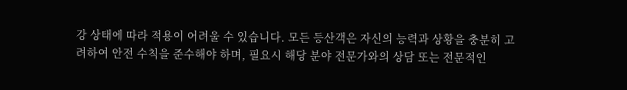강 상태에 따라 적용이 어려울 수 있습니다. 모든 등산객은 자신의 능력과 상황을 충분히 고려하여 안전 수칙을 준수해야 하며, 필요시 해당 분야 전문가와의 상담 또는 전문적인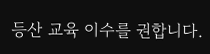등산 교육 이수를 권합니다.